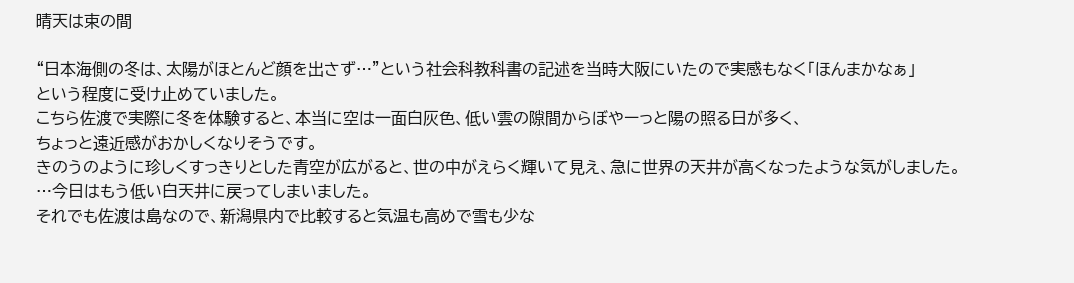晴天は束の間

“日本海側の冬は、太陽がほとんど顔を出さず…”という社会科教科書の記述を当時大阪にいたので実感もなく「ほんまかなぁ」
という程度に受け止めていました。
こちら佐渡で実際に冬を体験すると、本当に空は一面白灰色、低い雲の隙間からぼやーっと陽の照る日が多く、
ちょっと遠近感がおかしくなりそうです。
きのうのように珍しくすっきりとした青空が広がると、世の中がえらく輝いて見え、急に世界の天井が高くなったような気がしました。
…今日はもう低い白天井に戻ってしまいました。
それでも佐渡は島なので、新潟県内で比較すると気温も高めで雪も少な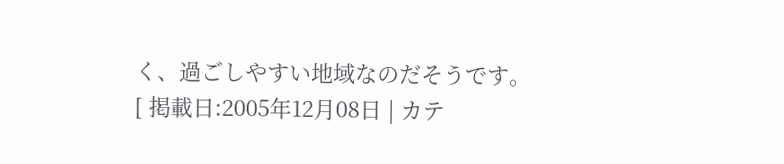く、過ごしやすい地域なのだそうです。
[ 掲載日:2005年12月08日 | カテ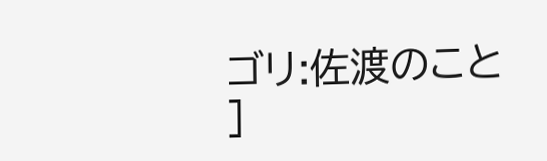ゴリ:佐渡のこと ]